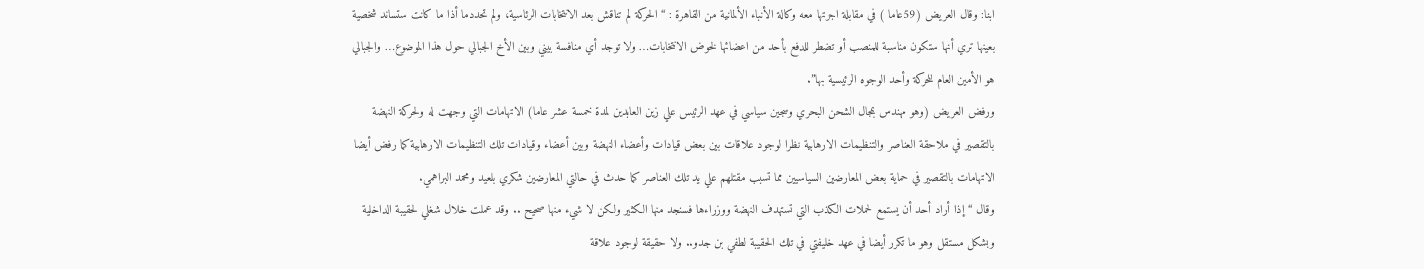ابنا: وقال العريض (59عاما ) في مقابلة اجرتها معه وكالة الأنباء الألمانية من القاهرة : “ الحركة لم تناقش بعد الانتخابات الرئاسية، ولم تحددما أذا ما كانت ستساند شخصية بعينها تري أنها ستكون مناسبة للمنصب أو تضطر للدفع بأحد من اعضائها لخوض الانتخابات… ولا توجد أي منافسة بيني وبين الأخ الجبالي حول هذا الموضوع… والجبالي هو الأمين العام للحركة وأحد الوجوه الرئيسية بها”.
ورفض العريض (وهو مهندس بمجال الشحن البحري وسجين سياسي في عهد الرئيس علي زين العابدين لمدة خمسة عشر عاما) الاتهامات التي وجهت له ولحركة النهضة بالتقصير في ملاحقة العناصر والتنظيمات الارهابية نظرا لوجود علاقات بين بعض قيادات وأعضاء النهضة وبين أعضاء وقيادات تلك التنظيمات الارهابية كما رفض أيضا الاتهامات بالتقصير في حماية بعض المعارضين السياسيين مما تسبب مقتلهم علي يد تلك العناصر كما حدث في حالتي المعارضين شكري بلعيد ومحمد البراهمي.
وقال “إذا أراد أحد أن يستمع لحملات الكذب التي تستهدف النهضة ووزراءها فسنجد منها الكثير ولكن لا شيء منها صحيح .. وقد عملت خلال شغلي لحقيبة الداخلية وبشكل مستقل وهو ما تكرر أيضا في عهد خليفتي في تلك الحقيبة لطفي بن جدو.. ولا حقيقة لوجود علاقة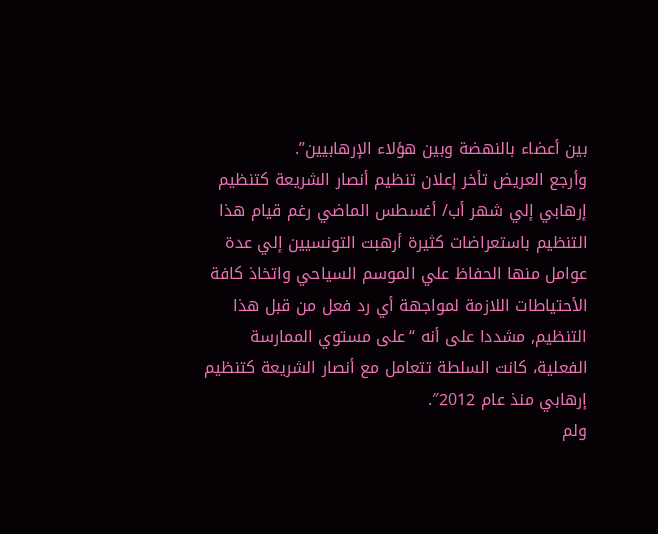بين أعضاء بالنهضة وبين هؤلاء الإرهابيين”.
وأرجع العريض تأخر إعلان تنظيم أنصار الشريعة كتنظيم إرهابي إلي شهر أب/ أغسطس الماضي رغم قيام هذا التنظيم باستعراضات كثيرة أرهبت التونسيين إلي عدة عوامل منها الحفاظ علي الموسم السياحي واتخاذ كافة الأحتياطات اللازمة لمواجهة أي رد فعل من قبل هذا التنظيم, مشددا على أنه “على مستوي الممارسة الفعلية، كانت السلطة تتعامل مع أنصار الشريعة كتنظيم إرهابي منذ عام 2012″.
ولم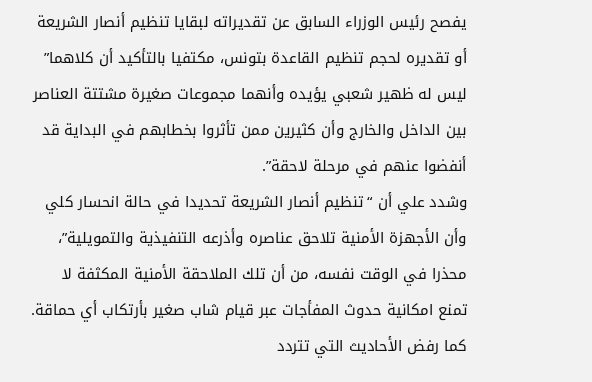يفصح رئيس الوزراء السابق عن تقديراته لبقايا تنظيم أنصار الشريعة أو تقديره لحجم تنظيم القاعدة بتونس، مكتفيا بالتأكيد أن كلاهما” ليس له ظهير شعبي يؤيده وأنهما مجموعات صغيرة مشتتة العناصر بين الداخل والخارج وأن كثيرين ممن تأثروا بخطابهم في البداية قد أنفضوا عنهم في مرحلة لاحقة”.
وشدد علي أن “تنظيم أنصار الشريعة تحديدا في حالة انحسار كلي وأن الأجهزة الأمنية تلاحق عناصره وأذرعه التنفيذية والتمويلية”، محذرا في الوقت نفسه، من أن تلك الملاحقة الأمنية المكثفة لا تمنع امكانية حدوث المفأجات عبر قيام شاب صغير بأرتكاب أي حماقة.
كما رفض الأحاديث التي تتردد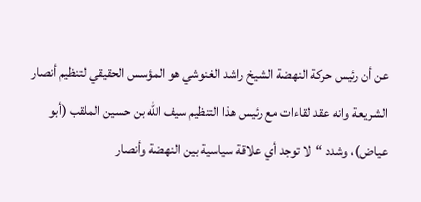عن أن رئيس حركة النهضة الشيخ راشد الغنوشي هو المؤسس الحقيقي لتنظيم أنصار الشريعة وانه عقد لقاءات مع رئيس هذا التنظيم سيف الله بن حسين الملقب (أبو عياض)، وشدد “لا توجد أي علاقة سياسية بين النهضة وأنصار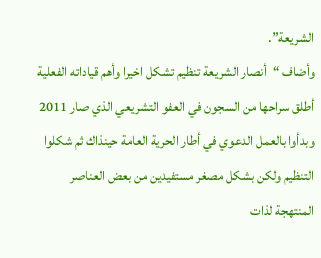الشريعة”.
وأضاف “أنصار الشريعة تنظيم تشكل اخيرا وأهم قياداته الفعلية أطلق سراحها من السجون في العفو التشريعي الذي صار 2011 وبدأوا بالعمل الدعوي في أطار الحرية العامة حينذاك ثم شكلوا التنظيم ولكن بشكل مصغر مستفيدين من بعض العناصر المنتهجة لذات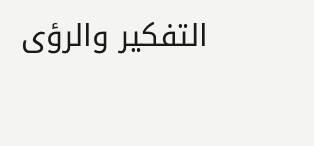التفكير والرؤى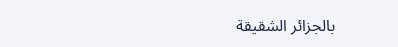بالجزائر الشقيقة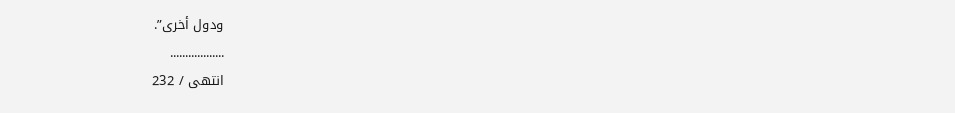ودول أخرى”.
..................
انتهى / 232